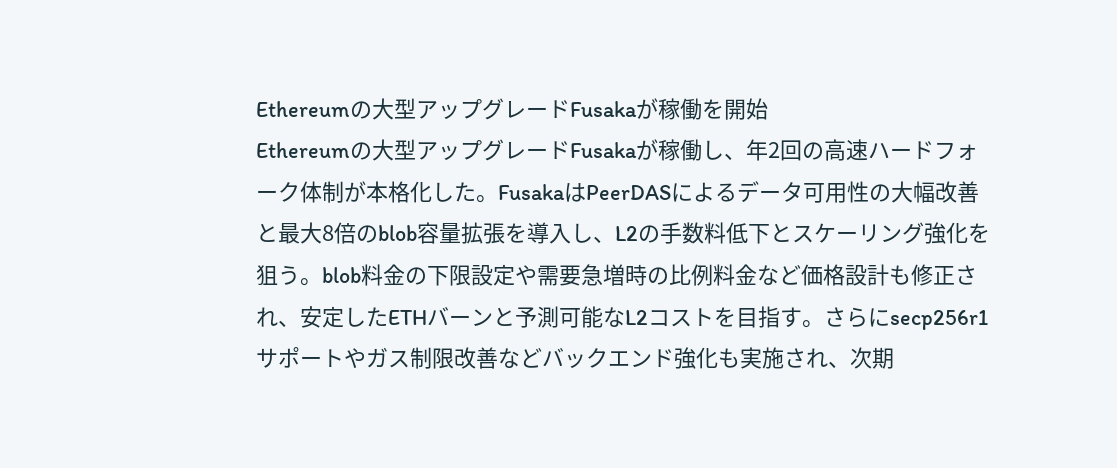Ethereumの大型アップグレードFusakaが稼働を開始
Ethereumの大型アップグレードFusakaが稼働し、年2回の高速ハードフォーク体制が本格化した。FusakaはPeerDASによるデータ可用性の大幅改善と最大8倍のblob容量拡張を導入し、L2の手数料低下とスケーリング強化を狙う。blob料金の下限設定や需要急増時の比例料金など価格設計も修正され、安定したETHバーンと予測可能なL2コストを目指す。さらにsecp256r1サポートやガス制限改善などバックエンド強化も実施され、次期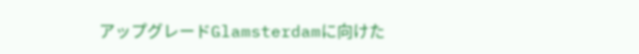アップグレードGlamsterdamに向けた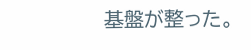基盤が整った。